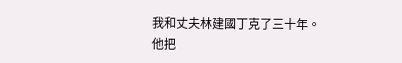我和丈夫林建國丁克了三十年。
他把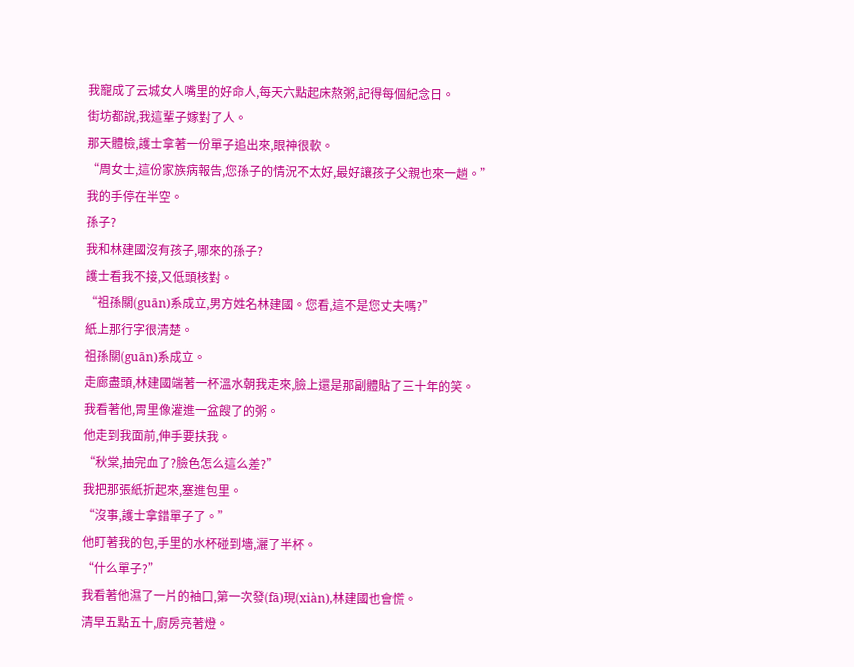我寵成了云城女人嘴里的好命人,每天六點起床熬粥,記得每個紀念日。
街坊都說,我這輩子嫁對了人。
那天體檢,護士拿著一份單子追出來,眼神很軟。
“周女士,這份家族病報告,您孫子的情況不太好,最好讓孩子父親也來一趟。”
我的手停在半空。
孫子?
我和林建國沒有孩子,哪來的孫子?
護士看我不接,又低頭核對。
“祖孫關(guān)系成立,男方姓名林建國。您看,這不是您丈夫嗎?”
紙上那行字很清楚。
祖孫關(guān)系成立。
走廊盡頭,林建國端著一杯溫水朝我走來,臉上還是那副體貼了三十年的笑。
我看著他,胃里像灌進一盆餿了的粥。
他走到我面前,伸手要扶我。
“秋棠,抽完血了?臉色怎么這么差?”
我把那張紙折起來,塞進包里。
“沒事,護士拿錯單子了。”
他盯著我的包,手里的水杯碰到墻,灑了半杯。
“什么單子?”
我看著他濕了一片的袖口,第一次發(fā)現(xiàn),林建國也會慌。
清早五點五十,廚房亮著燈。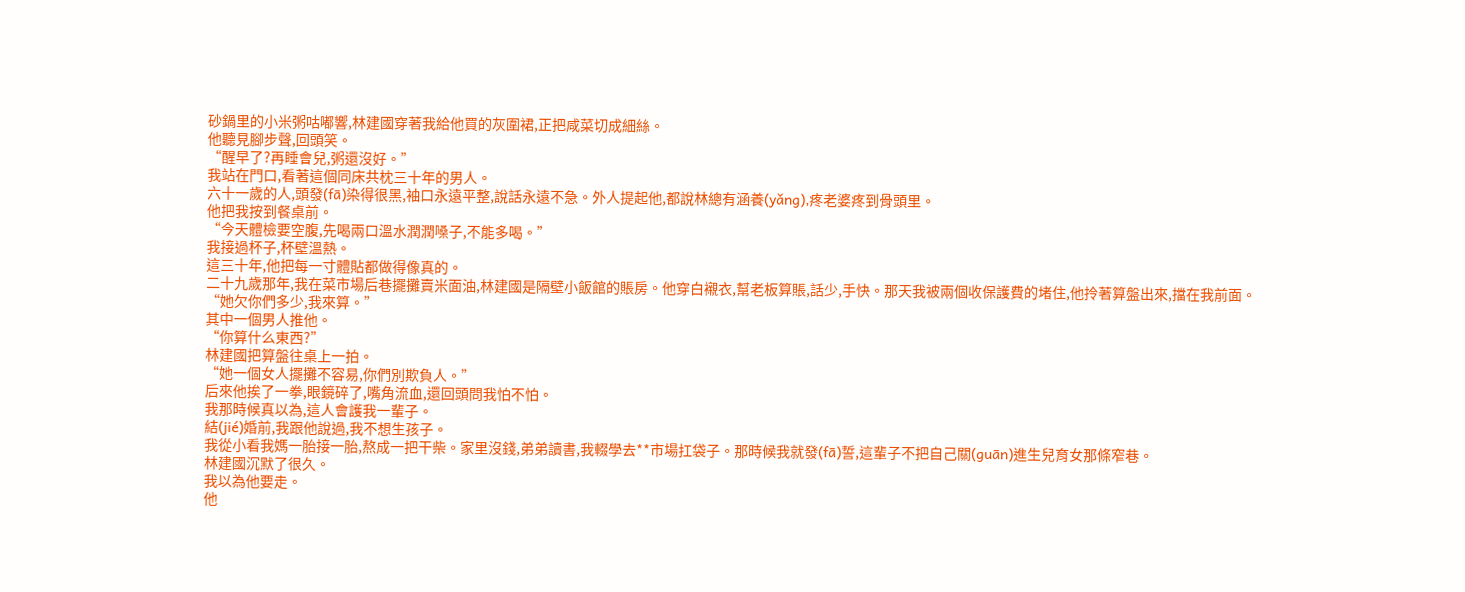砂鍋里的小米粥咕嘟響,林建國穿著我給他買的灰圍裙,正把咸菜切成細絲。
他聽見腳步聲,回頭笑。
“醒早了?再睡會兒,粥還沒好。”
我站在門口,看著這個同床共枕三十年的男人。
六十一歲的人,頭發(fā)染得很黑,袖口永遠平整,說話永遠不急。外人提起他,都說林總有涵養(yǎng),疼老婆疼到骨頭里。
他把我按到餐桌前。
“今天體檢要空腹,先喝兩口溫水潤潤嗓子,不能多喝。”
我接過杯子,杯壁溫熱。
這三十年,他把每一寸體貼都做得像真的。
二十九歲那年,我在菜市場后巷擺攤賣米面油,林建國是隔壁小飯館的賬房。他穿白襯衣,幫老板算賬,話少,手快。那天我被兩個收保護費的堵住,他拎著算盤出來,擋在我前面。
“她欠你們多少,我來算。”
其中一個男人推他。
“你算什么東西?”
林建國把算盤往桌上一拍。
“她一個女人擺攤不容易,你們別欺負人。”
后來他挨了一拳,眼鏡碎了,嘴角流血,還回頭問我怕不怕。
我那時候真以為,這人會護我一輩子。
結(jié)婚前,我跟他說過,我不想生孩子。
我從小看我媽一胎接一胎,熬成一把干柴。家里沒錢,弟弟讀書,我輟學去**市場扛袋子。那時候我就發(fā)誓,這輩子不把自己關(guān)進生兒育女那條窄巷。
林建國沉默了很久。
我以為他要走。
他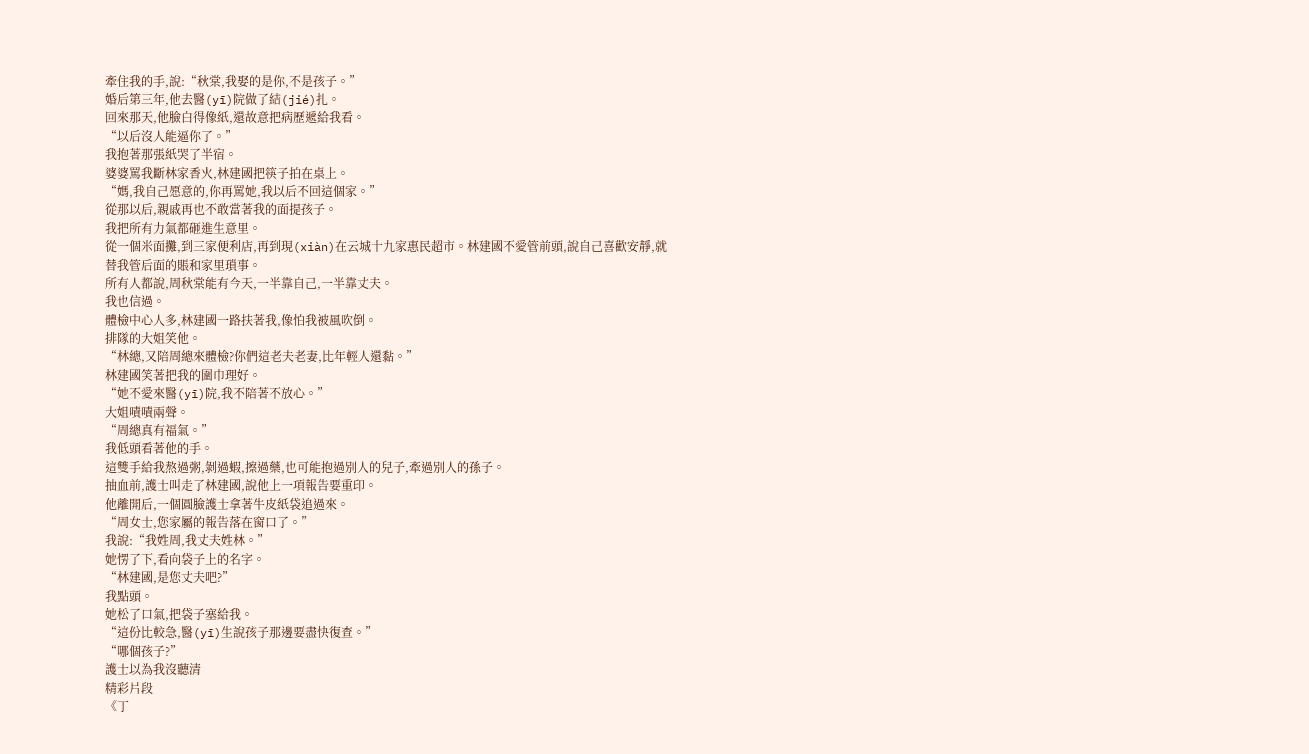牽住我的手,說:“秋棠,我娶的是你,不是孩子。”
婚后第三年,他去醫(yī)院做了結(jié)扎。
回來那天,他臉白得像紙,還故意把病歷遞給我看。
“以后沒人能逼你了。”
我抱著那張紙哭了半宿。
婆婆罵我斷林家香火,林建國把筷子拍在桌上。
“媽,我自己愿意的,你再罵她,我以后不回這個家。”
從那以后,親戚再也不敢當著我的面提孩子。
我把所有力氣都砸進生意里。
從一個米面攤,到三家便利店,再到現(xiàn)在云城十九家惠民超市。林建國不愛管前頭,說自己喜歡安靜,就替我管后面的賬和家里瑣事。
所有人都說,周秋棠能有今天,一半靠自己,一半靠丈夫。
我也信過。
體檢中心人多,林建國一路扶著我,像怕我被風吹倒。
排隊的大姐笑他。
“林總,又陪周總來體檢?你們這老夫老妻,比年輕人還黏。”
林建國笑著把我的圍巾理好。
“她不愛來醫(yī)院,我不陪著不放心。”
大姐嘖嘖兩聲。
“周總真有福氣。”
我低頭看著他的手。
這雙手給我熬過粥,剝過蝦,擦過藥,也可能抱過別人的兒子,牽過別人的孫子。
抽血前,護士叫走了林建國,說他上一項報告要重印。
他離開后,一個圓臉護士拿著牛皮紙袋追過來。
“周女士,您家屬的報告落在窗口了。”
我說:“我姓周,我丈夫姓林。”
她愣了下,看向袋子上的名字。
“林建國,是您丈夫吧?”
我點頭。
她松了口氣,把袋子塞給我。
“這份比較急,醫(yī)生說孩子那邊要盡快復查。”
“哪個孩子?”
護士以為我沒聽清
精彩片段
《丁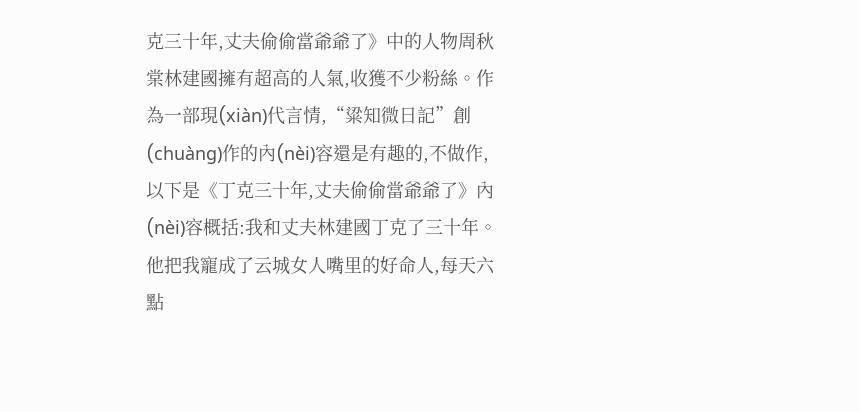克三十年,丈夫偷偷當爺爺了》中的人物周秋棠林建國擁有超高的人氣,收獲不少粉絲。作為一部現(xiàn)代言情,“粱知微日記”創(chuàng)作的內(nèi)容還是有趣的,不做作,以下是《丁克三十年,丈夫偷偷當爺爺了》內(nèi)容概括:我和丈夫林建國丁克了三十年。他把我寵成了云城女人嘴里的好命人,每天六點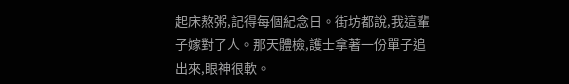起床熬粥,記得每個紀念日。街坊都說,我這輩子嫁對了人。那天體檢,護士拿著一份單子追出來,眼神很軟。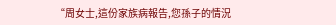“周女士,這份家族病報告,您孫子的情況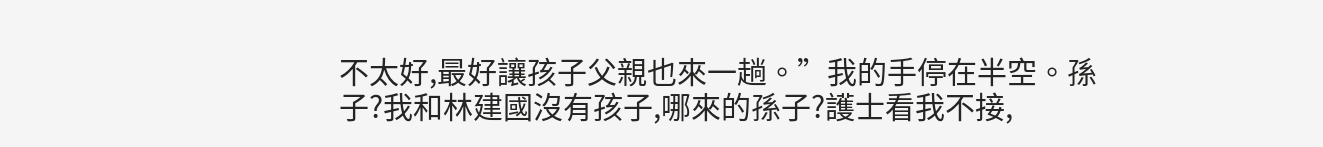不太好,最好讓孩子父親也來一趟。”我的手停在半空。孫子?我和林建國沒有孩子,哪來的孫子?護士看我不接,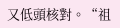又低頭核對。“祖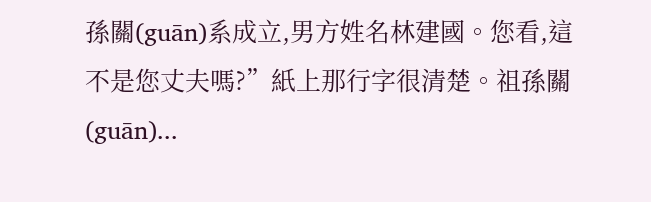孫關(guān)系成立,男方姓名林建國。您看,這不是您丈夫嗎?”紙上那行字很清楚。祖孫關(guān)...